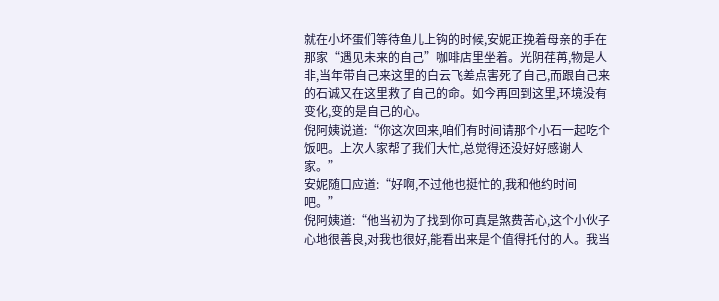就在小坏蛋们等待鱼儿上钩的时候,安妮正挽着母亲的手在那家“遇见未来的自己”咖啡店里坐着。光阴荏苒,物是人非,当年带自己来这里的白云飞差点害死了自己,而跟自己来的石诚又在这里救了自己的命。如今再回到这里,环境没有变化,变的是自己的心。
倪阿姨说道:“你这次回来,咱们有时间请那个小石一起吃个饭吧。上次人家帮了我们大忙,总觉得还没好好感谢人家。”
安妮随口应道:“好啊,不过他也挺忙的,我和他约时间吧。”
倪阿姨道:“他当初为了找到你可真是煞费苦心,这个小伙子心地很善良,对我也很好,能看出来是个值得托付的人。我当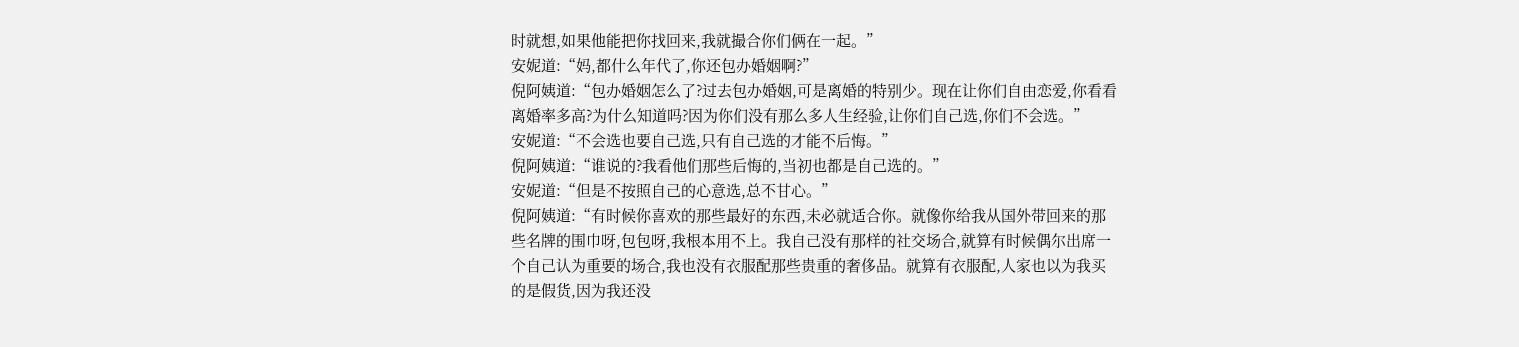时就想,如果他能把你找回来,我就撮合你们俩在一起。”
安妮道:“妈,都什么年代了,你还包办婚姻啊?”
倪阿姨道:“包办婚姻怎么了?过去包办婚姻,可是离婚的特别少。现在让你们自由恋爱,你看看离婚率多高?为什么知道吗?因为你们没有那么多人生经验,让你们自己选,你们不会选。”
安妮道:“不会选也要自己选,只有自己选的才能不后悔。”
倪阿姨道:“谁说的?我看他们那些后悔的,当初也都是自己选的。”
安妮道:“但是不按照自己的心意选,总不甘心。”
倪阿姨道:“有时候你喜欢的那些最好的东西,未必就适合你。就像你给我从国外带回来的那些名牌的围巾呀,包包呀,我根本用不上。我自己没有那样的社交场合,就算有时候偶尔出席一个自己认为重要的场合,我也没有衣服配那些贵重的奢侈品。就算有衣服配,人家也以为我买的是假货,因为我还没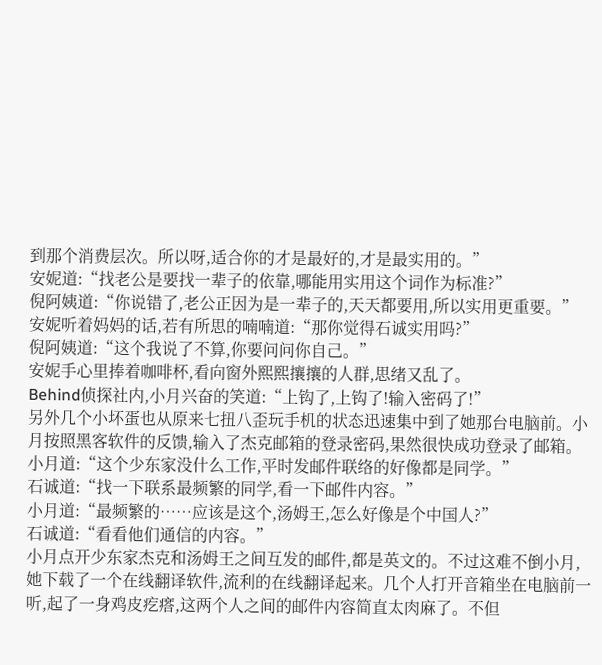到那个消费层次。所以呀,适合你的才是最好的,才是最实用的。”
安妮道:“找老公是要找一辈子的依靠,哪能用实用这个词作为标准?”
倪阿姨道:“你说错了,老公正因为是一辈子的,天天都要用,所以实用更重要。”
安妮听着妈妈的话,若有所思的喃喃道:“那你觉得石诚实用吗?”
倪阿姨道:“这个我说了不算,你要问问你自己。”
安妮手心里捧着咖啡杯,看向窗外熙熙攘攘的人群,思绪又乱了。
Behind侦探社内,小月兴奋的笑道:“上钩了,上钩了!输入密码了!”
另外几个小坏蛋也从原来七扭八歪玩手机的状态迅速集中到了她那台电脑前。小月按照黑客软件的反馈,输入了杰克邮箱的登录密码,果然很快成功登录了邮箱。
小月道:“这个少东家没什么工作,平时发邮件联络的好像都是同学。”
石诚道:“找一下联系最频繁的同学,看一下邮件内容。”
小月道:“最频繁的……应该是这个,汤姆王,怎么好像是个中国人?”
石诚道:“看看他们通信的内容。”
小月点开少东家杰克和汤姆王之间互发的邮件,都是英文的。不过这难不倒小月,她下载了一个在线翻译软件,流利的在线翻译起来。几个人打开音箱坐在电脑前一听,起了一身鸡皮疙瘩,这两个人之间的邮件内容简直太肉麻了。不但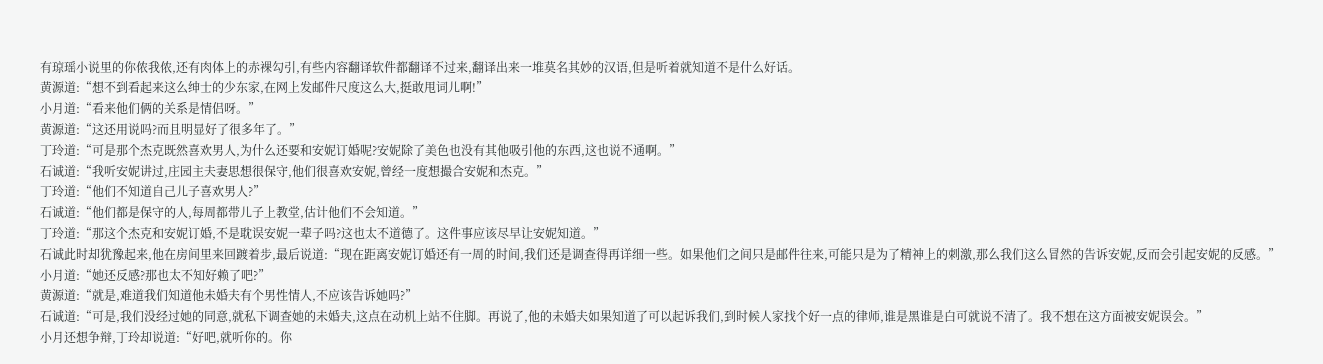有琼瑶小说里的你侬我侬,还有肉体上的赤裸勾引,有些内容翻译软件都翻译不过来,翻译出来一堆莫名其妙的汉语,但是听着就知道不是什么好话。
黄源道:“想不到看起来这么绅士的少东家,在网上发邮件尺度这么大,挺敢甩词儿啊!”
小月道:“看来他们俩的关系是情侣呀。”
黄源道:“这还用说吗?而且明显好了很多年了。”
丁玲道:“可是那个杰克既然喜欢男人,为什么还要和安妮订婚呢?安妮除了美色也没有其他吸引他的东西,这也说不通啊。”
石诚道:“我听安妮讲过,庄园主夫妻思想很保守,他们很喜欢安妮,曾经一度想撮合安妮和杰克。”
丁玲道:“他们不知道自己儿子喜欢男人?”
石诚道:“他们都是保守的人,每周都带儿子上教堂,估计他们不会知道。”
丁玲道:“那这个杰克和安妮订婚,不是耽误安妮一辈子吗?这也太不道德了。这件事应该尽早让安妮知道。”
石诚此时却犹豫起来,他在房间里来回踱着步,最后说道:“现在距离安妮订婚还有一周的时间,我们还是调查得再详细一些。如果他们之间只是邮件往来,可能只是为了精神上的刺激,那么我们这么冒然的告诉安妮,反而会引起安妮的反感。”
小月道:“她还反感?那也太不知好赖了吧?”
黄源道:“就是,难道我们知道他未婚夫有个男性情人,不应该告诉她吗?”
石诚道:“可是,我们没经过她的同意,就私下调查她的未婚夫,这点在动机上站不住脚。再说了,他的未婚夫如果知道了可以起诉我们,到时候人家找个好一点的律师,谁是黑谁是白可就说不清了。我不想在这方面被安妮误会。”
小月还想争辩,丁玲却说道:“好吧,就听你的。你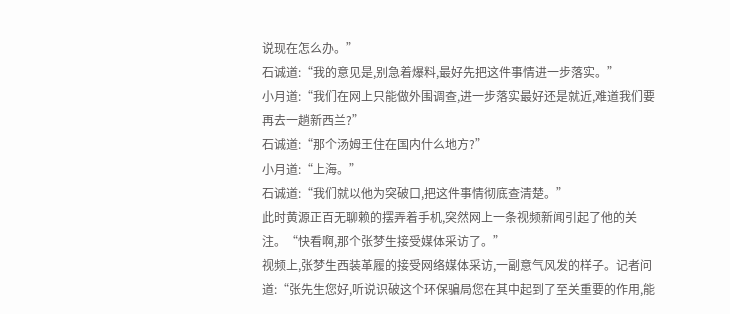说现在怎么办。”
石诚道:“我的意见是,别急着爆料,最好先把这件事情进一步落实。”
小月道:“我们在网上只能做外围调查,进一步落实最好还是就近,难道我们要再去一趟新西兰?”
石诚道:“那个汤姆王住在国内什么地方?”
小月道:“上海。”
石诚道:“我们就以他为突破口,把这件事情彻底查清楚。”
此时黄源正百无聊赖的摆弄着手机,突然网上一条视频新闻引起了他的关注。“快看啊,那个张梦生接受媒体采访了。”
视频上,张梦生西装革履的接受网络媒体采访,一副意气风发的样子。记者问道:“张先生您好,听说识破这个环保骗局您在其中起到了至关重要的作用,能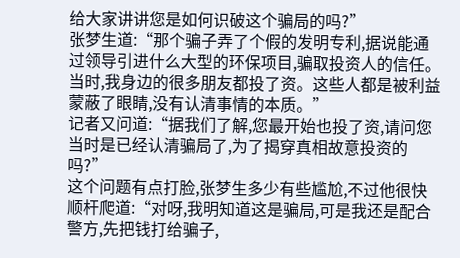给大家讲讲您是如何识破这个骗局的吗?”
张梦生道:“那个骗子弄了个假的发明专利,据说能通过领导引进什么大型的环保项目,骗取投资人的信任。当时,我身边的很多朋友都投了资。这些人都是被利益蒙蔽了眼睛,没有认清事情的本质。”
记者又问道:“据我们了解,您最开始也投了资,请问您当时是已经认清骗局了,为了揭穿真相故意投资的吗?”
这个问题有点打脸,张梦生多少有些尴尬,不过他很快顺杆爬道:“对呀,我明知道这是骗局,可是我还是配合警方,先把钱打给骗子,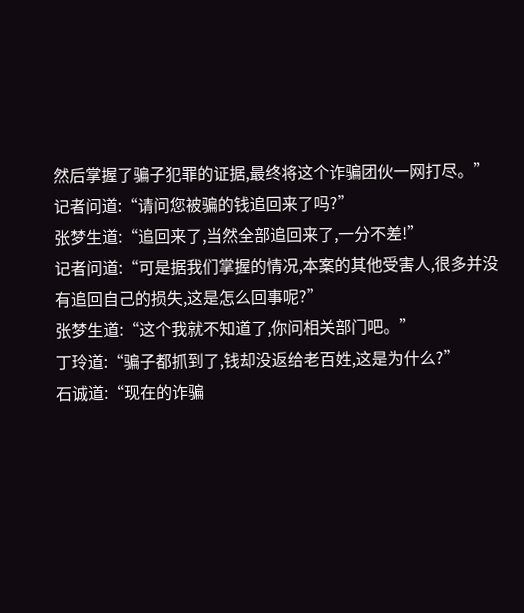然后掌握了骗子犯罪的证据,最终将这个诈骗团伙一网打尽。”
记者问道:“请问您被骗的钱追回来了吗?”
张梦生道:“追回来了,当然全部追回来了,一分不差!”
记者问道:“可是据我们掌握的情况,本案的其他受害人,很多并没有追回自己的损失,这是怎么回事呢?”
张梦生道:“这个我就不知道了,你问相关部门吧。”
丁玲道:“骗子都抓到了,钱却没返给老百姓,这是为什么?”
石诚道:“现在的诈骗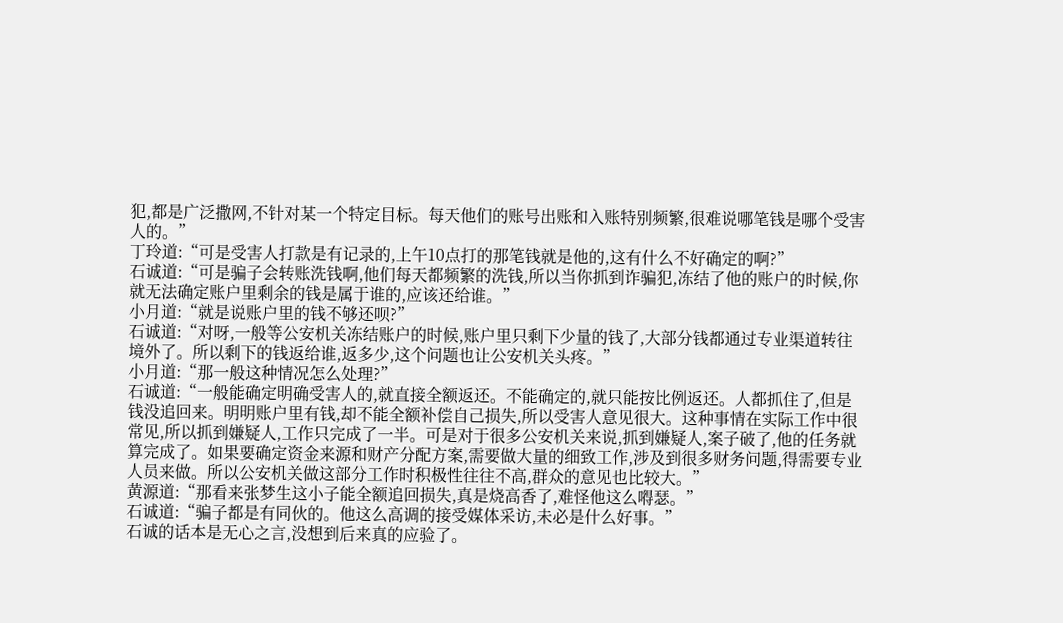犯,都是广泛撒网,不针对某一个特定目标。每天他们的账号出账和入账特别频繁,很难说哪笔钱是哪个受害人的。”
丁玲道:“可是受害人打款是有记录的,上午10点打的那笔钱就是他的,这有什么不好确定的啊?”
石诚道:“可是骗子会转账洗钱啊,他们每天都频繁的洗钱,所以当你抓到诈骗犯,冻结了他的账户的时候,你就无法确定账户里剩余的钱是属于谁的,应该还给谁。”
小月道:“就是说账户里的钱不够还呗?”
石诚道:“对呀,一般等公安机关冻结账户的时候,账户里只剩下少量的钱了,大部分钱都通过专业渠道转往境外了。所以剩下的钱返给谁,返多少,这个问题也让公安机关头疼。”
小月道:“那一般这种情况怎么处理?”
石诚道:“一般能确定明确受害人的,就直接全额返还。不能确定的,就只能按比例返还。人都抓住了,但是钱没追回来。明明账户里有钱,却不能全额补偿自己损失,所以受害人意见很大。这种事情在实际工作中很常见,所以抓到嫌疑人,工作只完成了一半。可是对于很多公安机关来说,抓到嫌疑人,案子破了,他的任务就算完成了。如果要确定资金来源和财产分配方案,需要做大量的细致工作,涉及到很多财务问题,得需要专业人员来做。所以公安机关做这部分工作时积极性往往不高,群众的意见也比较大。”
黄源道:“那看来张梦生这小子能全额追回损失,真是烧高香了,难怪他这么嘚瑟。”
石诚道:“骗子都是有同伙的。他这么高调的接受媒体采访,未必是什么好事。”
石诚的话本是无心之言,没想到后来真的应验了。